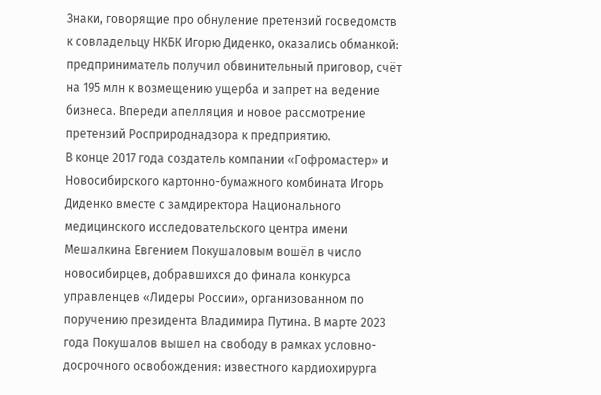Знаки, говорящие про обнуление претензий госведомств к совладельцу НКБК Игорю Диденко, оказались обманкой: предприниматель получил обвинительный приговор, счёт на 195 млн к возмещению ущерба и запрет на ведение бизнеса. Впереди апелляция и новое рассмотрение претензий Росприроднадзора к предприятию.
В конце 2017 года создатель компании «Гофромастер» и Новосибирского картонно-бумажного комбината Игорь Диденко вместе с замдиректора Национального медицинского исследовательского центра имени Мешалкина Евгением Покушаловым вошёл в число новосибирцев, добравшихся до финала конкурса управленцев «Лидеры России», организованном по поручению президента Владимира Путина. В марте 2023 года Покушалов вышел на свободу в рамках условно-досрочного освобождения: известного кардиохирурга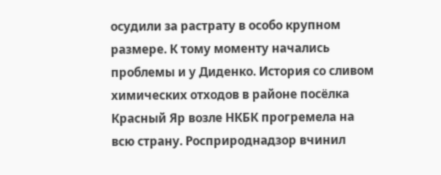осудили за растрату в особо крупном размере. К тому моменту начались проблемы и у Диденко. История со сливом химических отходов в районе посёлка Красный Яр возле НКБК прогремела на всю страну. Росприроднадзор вчинил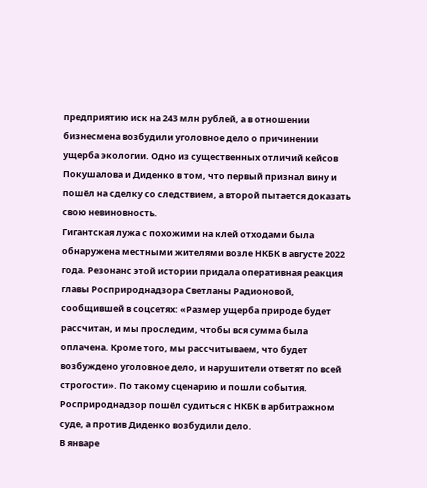предприятию иск на 243 млн рублей, а в отношении бизнесмена возбудили уголовное дело о причинении ущерба экологии. Одно из существенных отличий кейсов Покушалова и Диденко в том, что первый признал вину и пошёл на сделку со следствием, а второй пытается доказать свою невиновность.
Гигантская лужа с похожими на клей отходами была обнаружена местными жителями возле НКБК в августе 2022 года. Резонанс этой истории придала оперативная реакция главы Росприроднадзора Светланы Радионовой, сообщившей в соцсетях: «Размер ущерба природе будет рассчитан, и мы проследим, чтобы вся сумма была оплачена. Кроме того, мы рассчитываем, что будет возбуждено уголовное дело, и нарушители ответят по всей строгости». По такому сценарию и пошли события. Росприроднадзор пошёл судиться с НКБК в арбитражном суде, а против Диденко возбудили дело.
В январе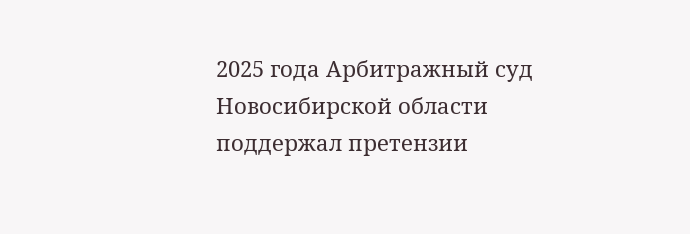2025 года Арбитражный суд Новосибирской области поддержал претензии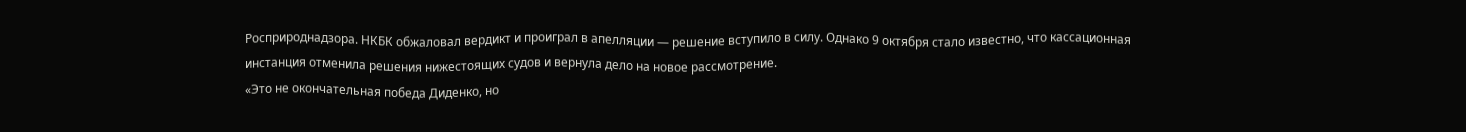Росприроднадзора. НКБК обжаловал вердикт и проиграл в апелляции — решение вступило в силу. Однако 9 октября стало известно, что кассационная инстанция отменила решения нижестоящих судов и вернула дело на новое рассмотрение.
«Это не окончательная победа Диденко, но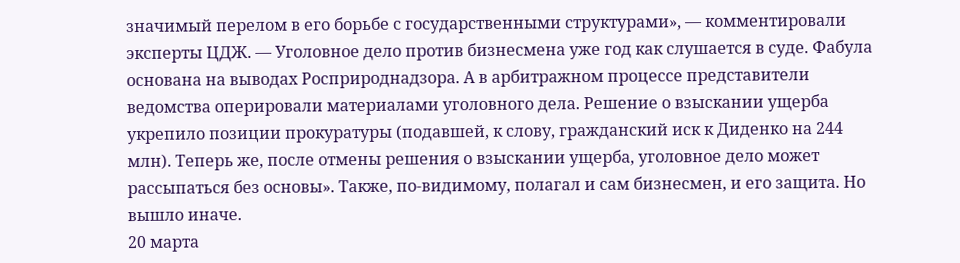значимый перелом в его борьбе с государственными структурами», — комментировали эксперты ЦДЖ. — Уголовное дело против бизнесмена уже год как слушается в суде. Фабула основана на выводах Росприроднадзора. А в арбитражном процессе представители ведомства оперировали материалами уголовного дела. Решение о взыскании ущерба укрепило позиции прокуратуры (подавшей, к слову, гражданский иск к Диденко на 244 млн). Теперь же, после отмены решения о взыскании ущерба, уголовное дело может рассыпаться без основы». Также, по-видимому, полагал и сам бизнесмен, и его защита. Но вышло иначе.
20 марта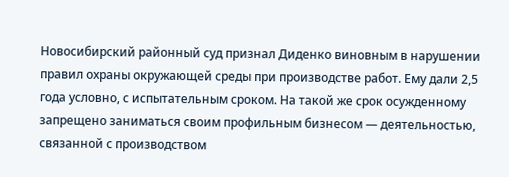Новосибирский районный суд признал Диденко виновным в нарушении правил охраны окружающей среды при производстве работ. Ему дали 2,5 года условно, с испытательным сроком. На такой же срок осужденному запрещено заниматься своим профильным бизнесом — деятельностью, связанной с производством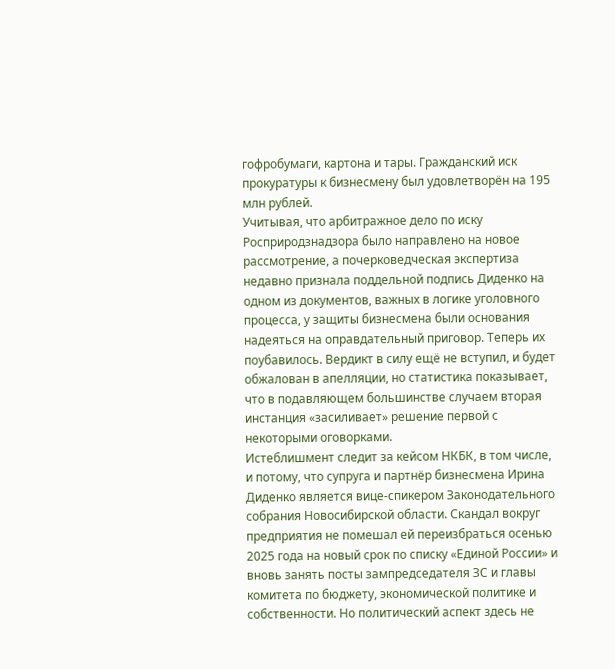гофробумаги, картона и тары. Гражданский иск прокуратуры к бизнесмену был удовлетворён на 195 млн рублей.
Учитывая, что арбитражное дело по иску Росприродзнадзора было направлено на новое рассмотрение, а почерковедческая экспертиза недавно признала поддельной подпись Диденко на одном из документов, важных в логике уголовного процесса, у защиты бизнесмена были основания надеяться на оправдательный приговор. Теперь их поубавилось. Вердикт в силу ещё не вступил, и будет обжалован в апелляции, но статистика показывает, что в подавляющем большинстве случаем вторая инстанция «засиливает» решение первой с некоторыми оговорками.
Истеблишмент следит за кейсом НКБК, в том числе, и потому, что супруга и партнёр бизнесмена Ирина Диденко является вице-спикером Законодательного собрания Новосибирской области. Скандал вокруг предприятия не помешал ей переизбраться осенью 2025 года на новый срок по списку «Единой России» и вновь занять посты зампредседателя ЗС и главы комитета по бюджету, экономической политике и собственности. Но политический аспект здесь не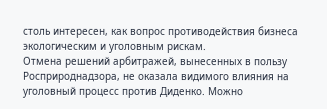столь интересен, как вопрос противодействия бизнеса экологическим и уголовным рискам.
Отмена решений арбитражей, вынесенных в пользу Росприроднадзора, не оказала видимого влияния на уголовный процесс против Диденко. Можно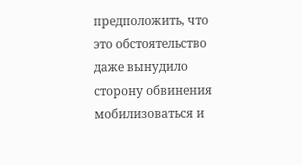предположить, что это обстоятельство даже вынудило сторону обвинения мобилизоваться и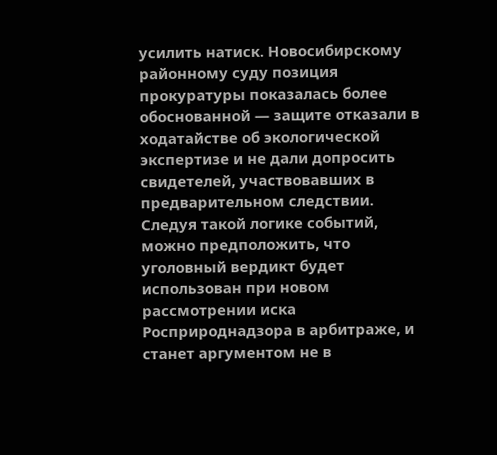усилить натиск. Новосибирскому районному суду позиция прокуратуры показалась более обоснованной — защите отказали в ходатайстве об экологической экспертизе и не дали допросить свидетелей, участвовавших в предварительном следствии. Следуя такой логике событий, можно предположить, что уголовный вердикт будет использован при новом рассмотрении иска Росприроднадзора в арбитраже, и станет аргументом не в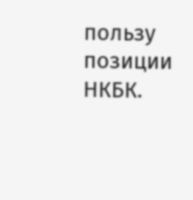пользу позиции НКБК.